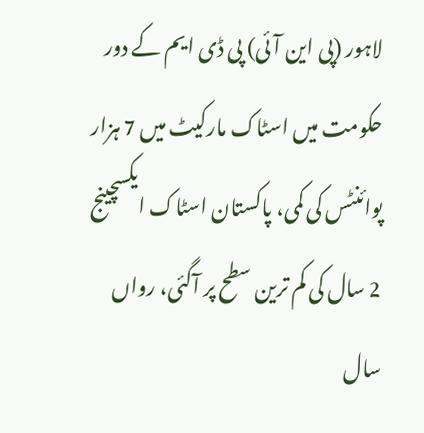لاہور (پی این آئی) پی ڈی ایم کے دور حکومت میں اسٹاک مارکیٹ میں 7 ہزار پوائنٹس کی کمی، پاکستان اسٹاک ایکسچینج 2 سال کی کم ترین سطح پر آگئی، رواں سال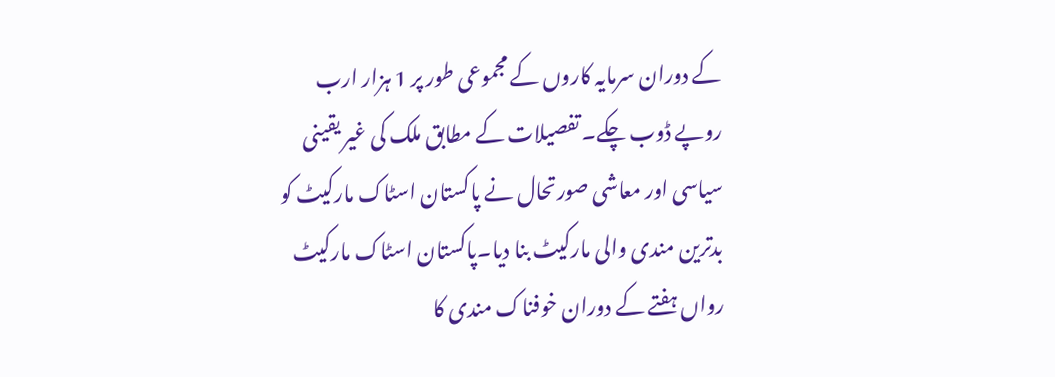کے دوران سرمایہ کاروں کے مجموعی طور پر 1 ہزار ارب روپے ڈوب چکے۔ تفصیلات کے مطابق ملک کی غیر یقینی سیاسی اور معاشی صورتحال نے پاکستان اسٹاک مارکیٹ کو بدترین مندی والی مارکیٹ بنا دیا۔پاکستان اسٹاک مارکیٹ رواں ہفتے کے دوران خوفناک مندی کا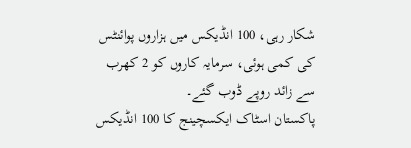شکار رہی، 100 انڈیکس میں ہزاروں پوائنٹس کی کمی ہوئی، سرمایہ کاروں کو 2 کھرب سے زائد روپے ڈوب گئے۔
پاکستان اسٹاک ایکسچینج کا 100 انڈیکس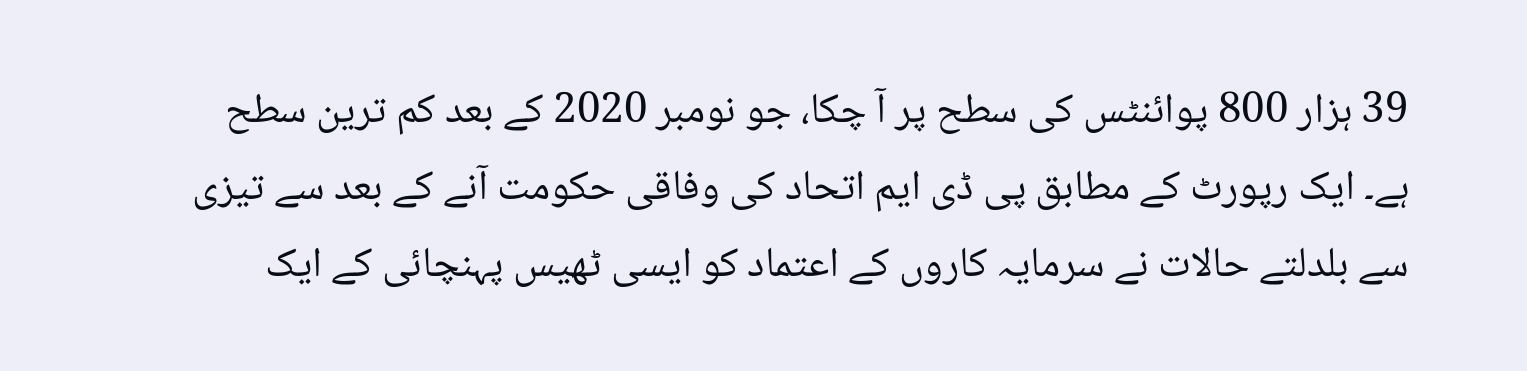39 ہزار 800 پوائنٹس کی سطح پر آ چکا، جو نومبر 2020 کے بعد کم ترین سطح ہے۔ ایک رپورٹ کے مطابق پی ڈی ایم اتحاد کی وفاقی حکومت آنے کے بعد سے تیزی سے بلدلتے حالات نے سرمایہ کاروں کے اعتماد کو ایسی ٹھیس پہنچائی کے ایک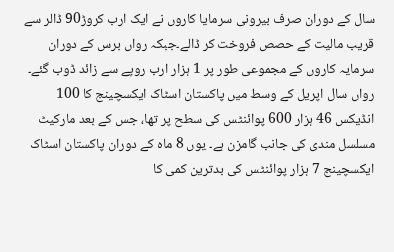سال کے دوران صرف بیرونی سرمایا کاروں نے ایک ارب کروڑ90 ڈالر سے قریب مالیت کے حصص فروخت کر ڈالے۔جبکہ رواں برس کے دوران سرمایہ کاروں کے مجموعی طور پر 1 ہزار ارب روپے سے زائد ڈوب گئے۔ رواں سال اپریل کے وسط میں پاکستان اسٹاک ایکسچینج کا 100 انڈیکس 46 ہزار 600 پوائنٹس کی سطح پر تھا، جس کے بعد مارکیٹ مسلسل مندی کی جانب گامزن ہے۔ یوں 8 ماہ کے دوران پاکستان اسٹاک ایکسچینج 7 ہزار پوائنٹس کی بدترین کمی کا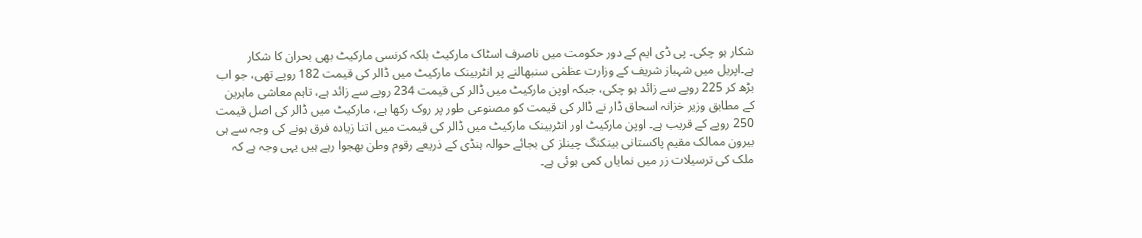شکار ہو چکی۔ پی ڈی ایم کے دور حکومت میں ناصرف اسٹاک مارکیٹ بلکہ کرنسی مارکیٹ بھی بحران کا شکار ہے۔اپریل میں شہباز شریف کے وزارت عظمٰی سنبھالنے پر انٹربینک مارکیٹ میں ڈالر کی قیمت 182 روپے تھی، جو اب بڑھ کر 225 روپے سے زائد ہو چکی، جبکہ اوپن مارکیٹ میں ڈالر کی قیمت 234 روپے سے زائد ہے، تاہم معاشی ماہرین کے مطابق وزیر خزانہ اسحاق ڈار نے ڈالر کی قیمت کو مصنوعی طور پر روک رکھا ہے، مارکیٹ میں ڈالر کی اصل قیمت 250 روپے کے قریب ہے۔ اوپن مارکیٹ اور انٹربینک مارکیٹ میں ڈالر کی قیمت میں اتنا زیادہ فرق ہونے کی وجہ سے ہی بیرون ممالک مقیم پاکستانی بینکنگ چینلز کی بجائے حوالہ ہنڈی کے ذریعے رقوم وطن بھجوا رہے ہیں یہی وجہ ہے کہ ملک کی ترسیلات زر میں نمایاں کمی ہوئی ہے۔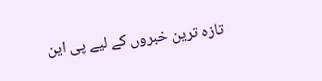تازہ ترین خبروں کے لیے پی این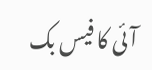آئی کا فیس بک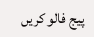پیج فالو کریں